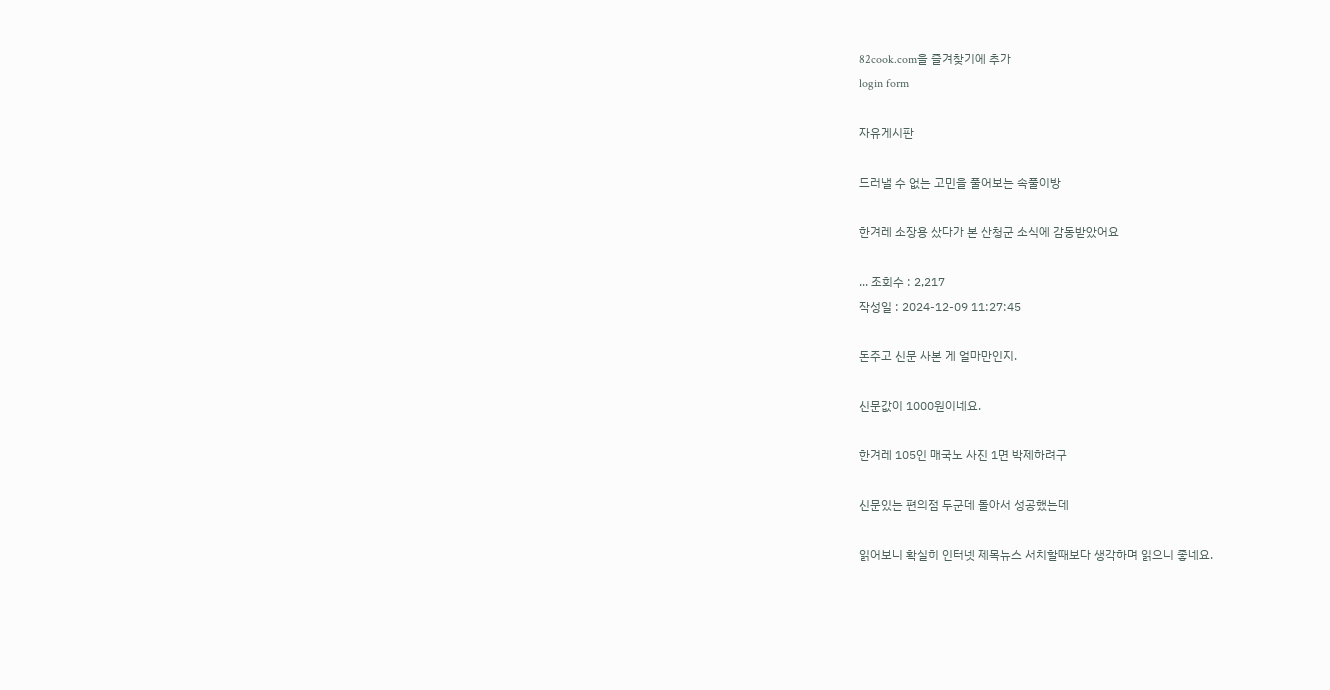82cook.com을 즐겨찾기에 추가
login form

자유게시판

드러낼 수 없는 고민을 풀어보는 속풀이방

한겨레 소장용 샀다가 본 산청군 소식에 감동받았어요

... 조회수 : 2,217
작성일 : 2024-12-09 11:27:45

돈주고 신문 사본 게 얼마만인지.

신문값이 1000원이네요.

한겨레 105인 매국노 사진 1면 박제하려구

신문있는 편의점 두군데 돌아서 성공했는데

읽어보니 확실히 인터넷 제목뉴스 서치할때보다 생각하며 읽으니 좋네요.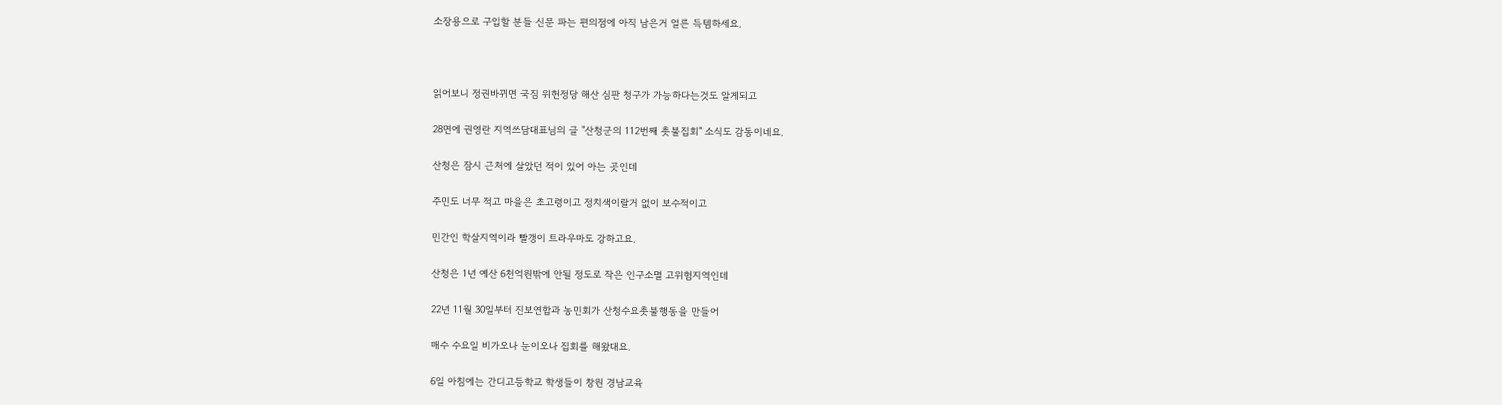소장용으로 구입할 분들 신문 파는 편의점에 아직 남은거 얼른 득템하세요.



읽어보니 정권바뀌면 국짐 위헌정당 해산 심판 청구가 가능하다는것도 알게되고

28면에 권영란 지역쓰담대표님의 글 "산청군의 112번째 촛불집회" 소식도 감동이네요.

산청은 잠시 근처에 살았던 적이 있어 아는 곳인데

주민도 너무 적고 마을은 초고령이고 정치색이랄거 없이 보수적이고

민간인 학살지역이라 빨갱이 트라우마도 강하고요.

산청은 1년 예산 6천억원밖에 안될 정도로 작은 인구소멸 고위험지역인데

22년 11월 30일부터 진보연합과 농민회가 산청수요촛불행동을 만들어

매수 수요일 비가오나 눈이오나 집회를 해왔대요.

6일 아침에는 간디고등학교 학생들이 창원 경남교육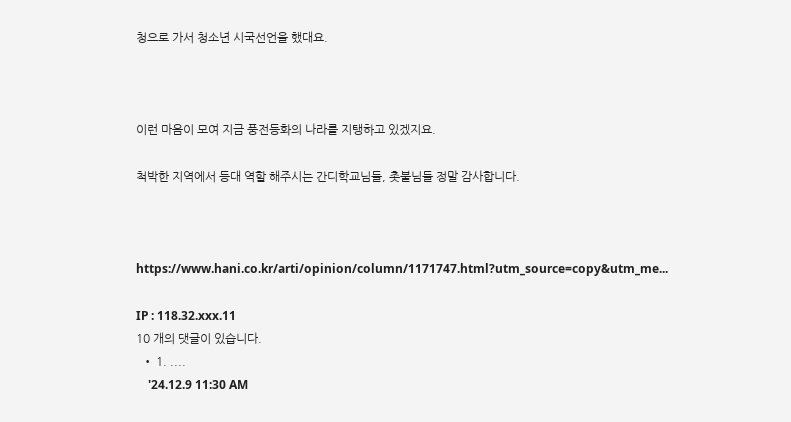청으로 가서 청소년 시국선언을 했대요.



이런 마음이 모여 지금 풍전등화의 나라를 지탱하고 있겠지요.

척박한 지역에서 등대 역할 해주시는 간디학교님들, 촛불님들 정말 감사합니다.



https://www.hani.co.kr/arti/opinion/column/1171747.html?utm_source=copy&utm_me...

IP : 118.32.xxx.11
10 개의 댓글이 있습니다.
  • 1. ....
    '24.12.9 11:30 AM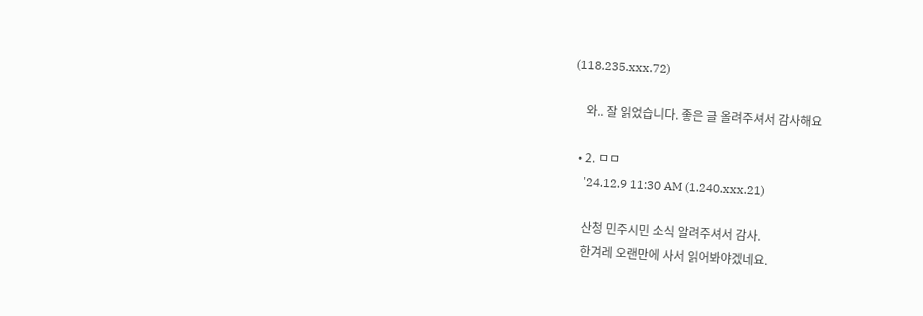(118.235.xxx.72)

    와.. 잘 읽었습니다. 좋은 글 올려주셔서 감사해요

  • 2. ㅁㅁ
    '24.12.9 11:30 AM (1.240.xxx.21)

    산청 민주시민 소식 알려주셔서 감사.
    한겨레 오랜만에 사서 읽어봐야겠네요.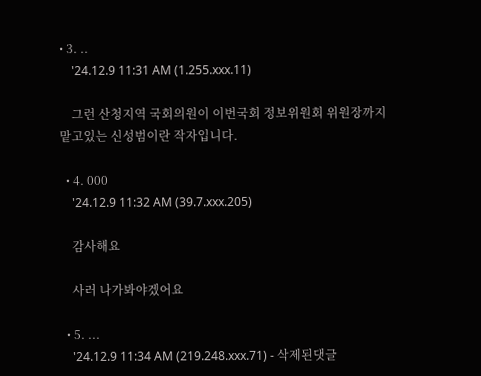• 3. ..
    '24.12.9 11:31 AM (1.255.xxx.11)

    그런 산청지역 국회의원이 이번국회 정보위원회 위원장까지 맡고있는 신성범이란 작자입니다.

  • 4. 000
    '24.12.9 11:32 AM (39.7.xxx.205)

    감사해요

    사러 나가봐야겠어요

  • 5. ...
    '24.12.9 11:34 AM (219.248.xxx.71) - 삭제된댓글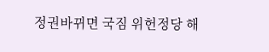정권바뀌면 국짐 위헌정당 해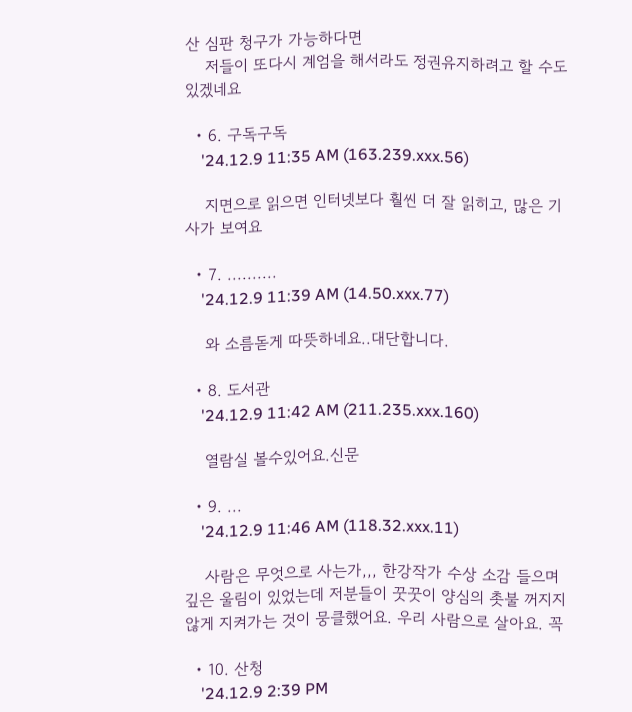산 심판 청구가 가능하다면
    저들이 또다시 계엄을 해서라도 정권유지하려고 할 수도 있겠네요

  • 6. 구독구독
    '24.12.9 11:35 AM (163.239.xxx.56)

    지면으로 읽으면 인터넷보다 훨씬 더 잘 읽히고, 많은 기사가 보여요

  • 7. ..........
    '24.12.9 11:39 AM (14.50.xxx.77)

    와 소름돋게 따뜻하네요..대단합니다.

  • 8. 도서관
    '24.12.9 11:42 AM (211.235.xxx.160)

    열람실 볼수있어요.신문

  • 9. ...
    '24.12.9 11:46 AM (118.32.xxx.11)

    사람은 무엇으로 사는가,,, 한강작가 수상 소감 들으며 깊은 울림이 있었는데 저분들이 꿋꿋이 양심의 촛불 꺼지지 않게 지켜가는 것이 뭉클했어요. 우리 사람으로 살아요. 꼭

  • 10. 산청
    '24.12.9 2:39 PM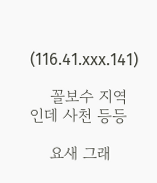(116.41.xxx.141)

    꼴보수 지역인데 사천 등등

    요새 그래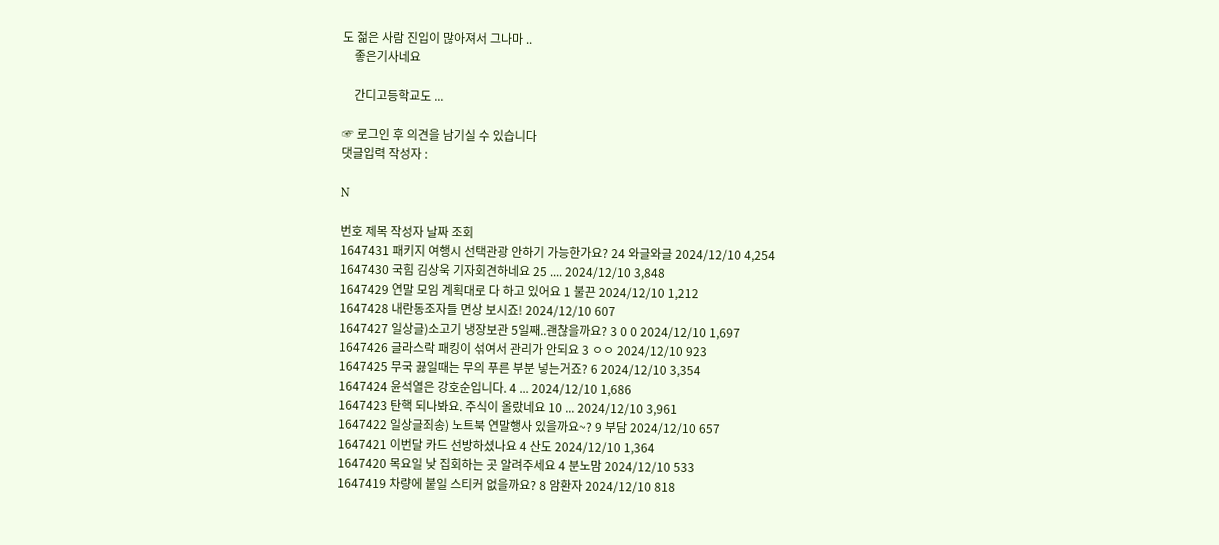도 젊은 사람 진입이 많아져서 그나마 ..
    좋은기사네요

    간디고등학교도 ...

☞ 로그인 후 의견을 남기실 수 있습니다
댓글입력 작성자 :

N

번호 제목 작성자 날짜 조회
1647431 패키지 여행시 선택관광 안하기 가능한가요? 24 와글와글 2024/12/10 4,254
1647430 국힘 김상욱 기자회견하네요 25 .... 2024/12/10 3,848
1647429 연말 모임 계획대로 다 하고 있어요 1 불끈 2024/12/10 1,212
1647428 내란동조자들 면상 보시죠! 2024/12/10 607
1647427 일상글)소고기 냉장보관 5일째..괜찮을까요? 3 0 0 2024/12/10 1,697
1647426 글라스락 패킹이 섞여서 관리가 안되요 3 ㅇㅇ 2024/12/10 923
1647425 무국 끓일때는 무의 푸른 부분 넣는거죠? 6 2024/12/10 3,354
1647424 윤석열은 강호순입니다. 4 ... 2024/12/10 1,686
1647423 탄핵 되나봐요. 주식이 올랐네요 10 ... 2024/12/10 3,961
1647422 일상글죄송) 노트북 연말행사 있을까요~? 9 부담 2024/12/10 657
1647421 이번달 카드 선방하셨나요 4 산도 2024/12/10 1,364
1647420 목요일 낮 집회하는 곳 알려주세요 4 분노맘 2024/12/10 533
1647419 차량에 붙일 스티커 없을까요? 8 암환자 2024/12/10 818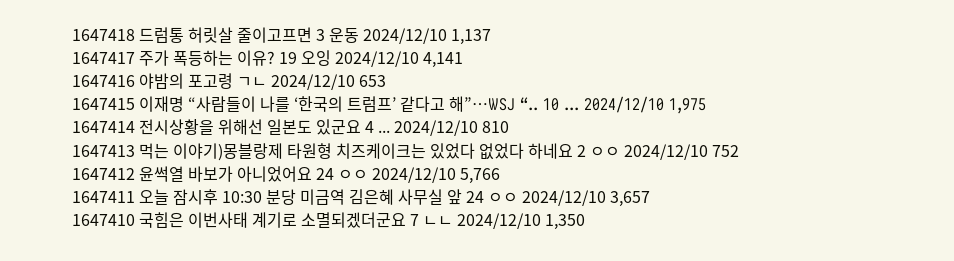1647418 드럼통 허릿살 줄이고프면 3 운동 2024/12/10 1,137
1647417 주가 폭등하는 이유? 19 오잉 2024/12/10 4,141
1647416 야밤의 포고령 ㄱㄴ 2024/12/10 653
1647415 이재명 “사람들이 나를 ‘한국의 트럼프’ 같다고 해”…WSJ “.. 10 ... 2024/12/10 1,975
1647414 전시상황을 위해선 일본도 있군요 4 ... 2024/12/10 810
1647413 먹는 이야기)몽블랑제 타원형 치즈케이크는 있었다 없었다 하네요 2 ㅇㅇ 2024/12/10 752
1647412 윤썩열 바보가 아니었어요 24 ㅇㅇ 2024/12/10 5,766
1647411 오늘 잠시후 10:30 분당 미금역 김은혜 사무실 앞 24 ㅇㅇ 2024/12/10 3,657
1647410 국힘은 이번사태 계기로 소멸되겠더군요 7 ㄴㄴ 2024/12/10 1,350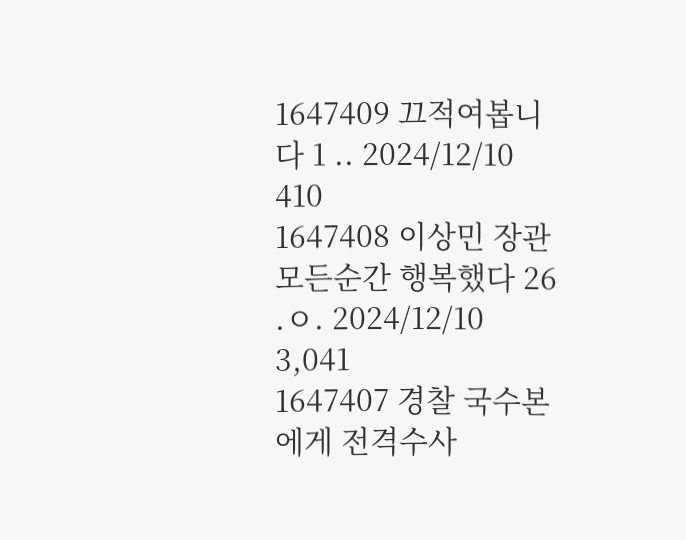1647409 끄적여봅니다 1 .. 2024/12/10 410
1647408 이상민 장관 모든순간 행복했다 26 .ㅇ. 2024/12/10 3,041
1647407 경찰 국수본에게 전격수사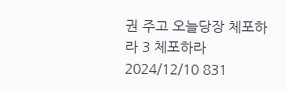권 주고 오늘당장 체포하라 3 체포하라 2024/12/10 831